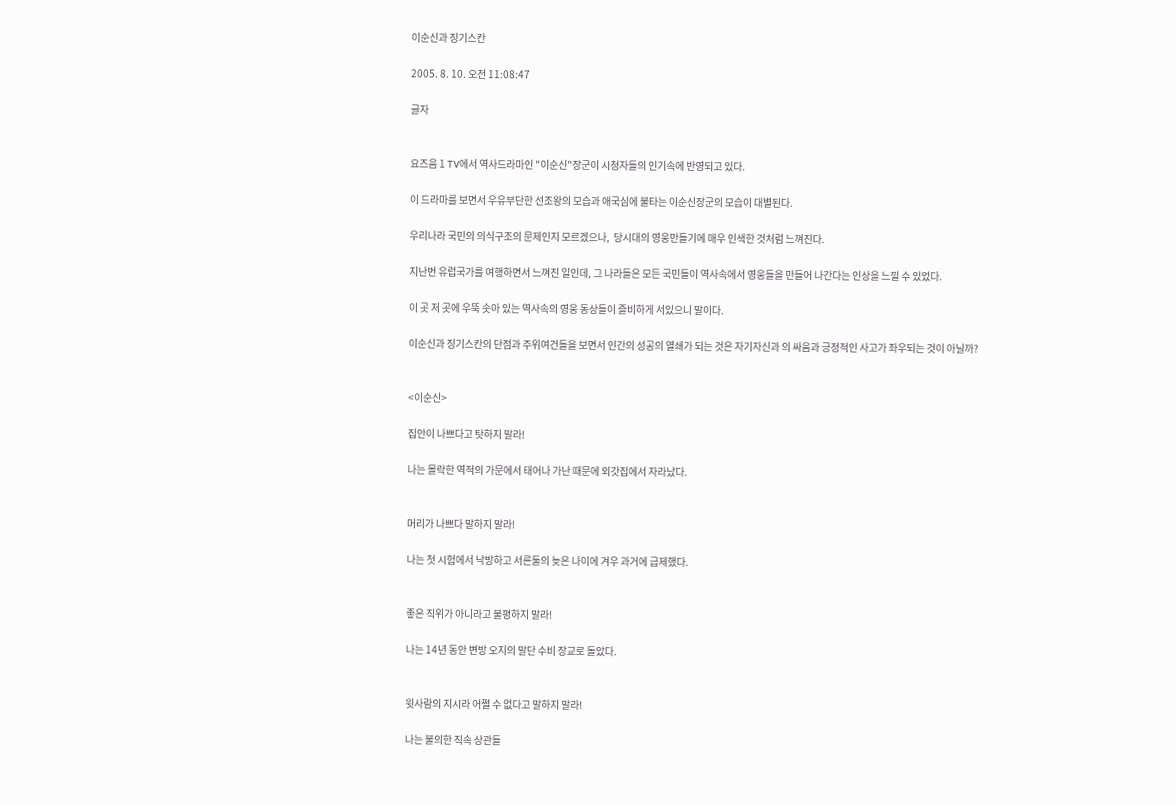이순신과 징기스칸

2005. 8. 10. 오전 11:08:47

글자


요즈음 1 TV에서 역사드라마인 "이순신"장군이 시청자들의 인기속에 반영되고 있다.

이 드라마를 보면서 우유부단한 선조왕의 모습과 애국심에 불타는 이순신장군의 모습이 대별된다.

우리나라 국민의 의식구조의 문제인지 모르겠으나,  당시대의 영웅만들기에 매우 인색한 것처럼 느껴진다.

지난번 유럽국가를 여행하면서 느껴진 일인데, 그 나라들은 모든 국민들이 역사속에서 영웅들을 만들어 나간다는 인상을 느낄 수 있었다.

이 곳 저 곳에 우뚝 솟아 있는 역사속의 영웅 동상들이 즐비하게 서있으니 말이다.

이순신과 징기스칸의 단점과 주위여건들을 보면서 인간의 성공의 열쇄가 되는 것은 자기자신과 의 싸움과 긍정적인 사고가 좌우되는 것이 아닐까?


<이순신>

집안이 나쁘다고 탓하지 말라!

나는 몰락한 역적의 가문에서 태어나 가난 때문에 외갓집에서 자라났다.


머리가 나쁘다 말하지 말라!

나는 첫 시험에서 낙방하고 서른둘의 늦은 나이에 겨우 과거에 급제했다.


좋은 직위가 아니라고 불평하지 말라!

나는 14년 동안 변방 오지의 말단 수비 장교로 돌았다.


윗사람의 지시라 어쩔 수 없다고 말하지 말라!

나는 불의한 직속 상관들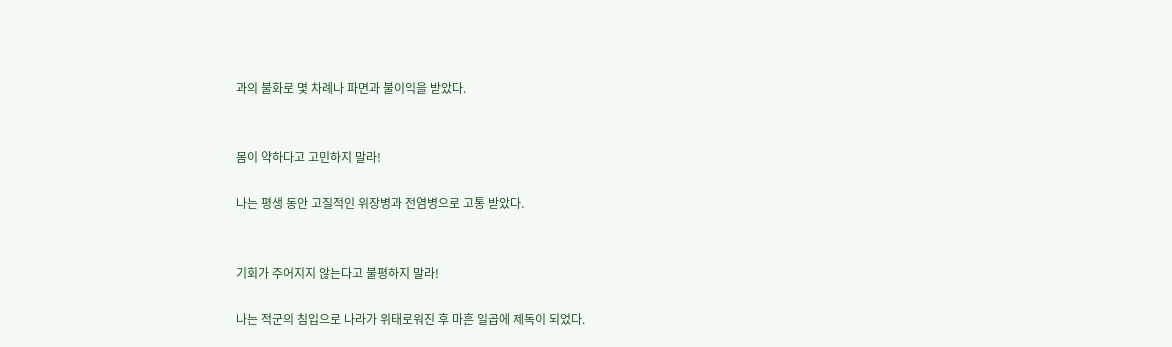과의 불화로 몇 차례나 파면과 불이익을 받았다.


몸이 약하다고 고민하지 말라!

나는 평생 동안 고질적인 위장병과 전염병으로 고통 받았다.


기회가 주어지지 않는다고 불평하지 말라!

나는 적군의 침입으로 나라가 위태로워진 후 마흔 일곱에 제독이 되었다.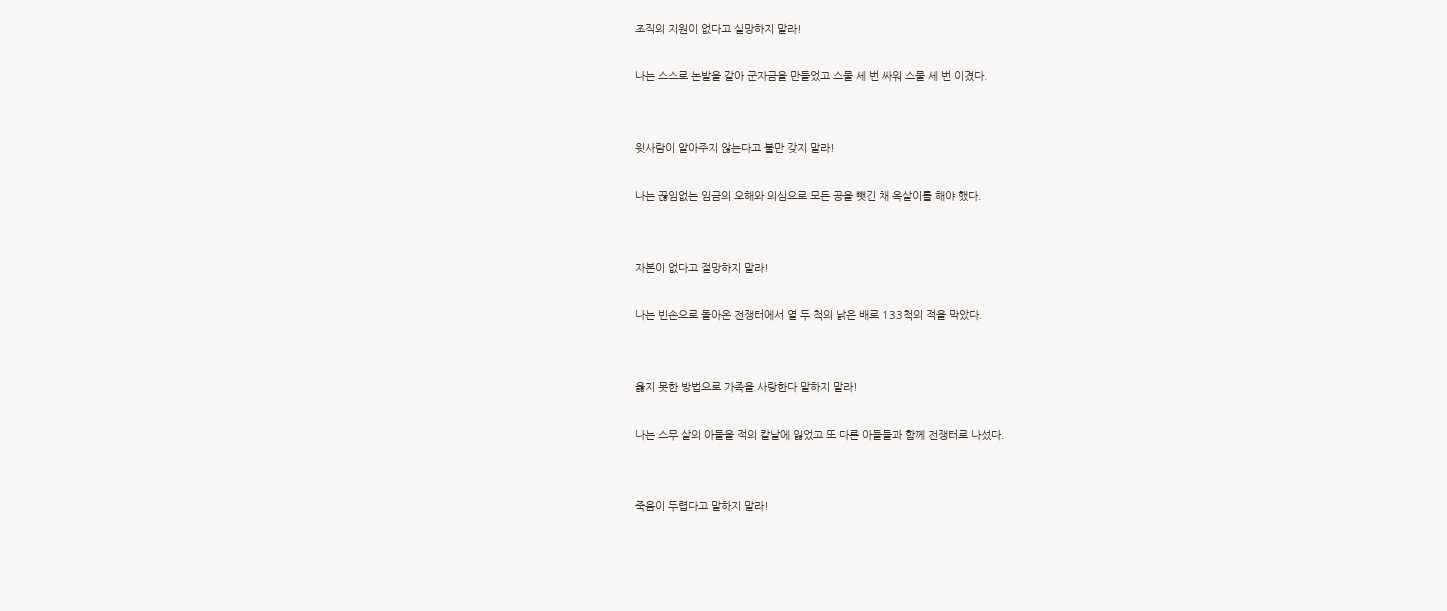조직의 지원이 없다고 실망하지 말라!

나는 스스로 논밭을 갈아 군자금을 만들었고 스물 세 번 싸워 스물 세 번 이겼다.


윗사람이 알아주지 않는다고 불만 갖지 말라!

나는 끊임없는 임금의 오해와 의심으로 모든 공을 뺏긴 채 옥살이를 해야 했다.


자본이 없다고 절망하지 말라!

나는 빈손으로 돌아온 전쟁터에서 열 두 척의 낡은 배로 133척의 적을 막았다.


옳지 못한 방법으로 가족을 사랑한다 말하지 말라!

나는 스무 살의 아들을 적의 칼날에 잃었고 또 다른 아들들과 함께 전쟁터로 나섰다.


죽음이 두렵다고 말하지 말라!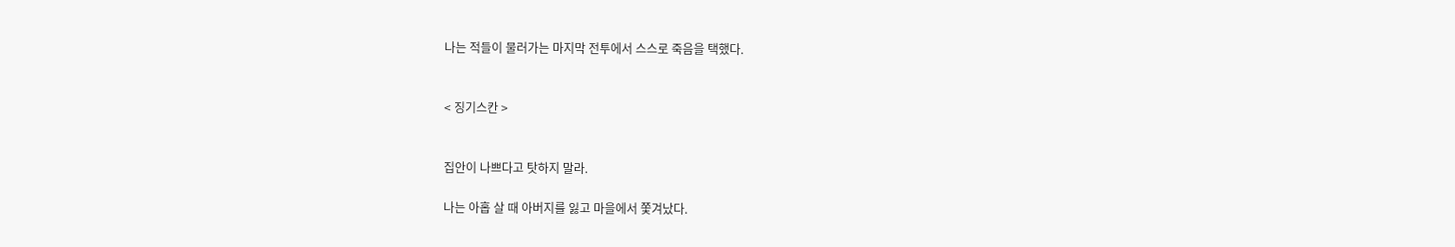나는 적들이 물러가는 마지막 전투에서 스스로 죽음을 택했다.


< 징기스칸 >


집안이 나쁘다고 탓하지 말라.

나는 아홉 살 때 아버지를 잃고 마을에서 쫓겨났다.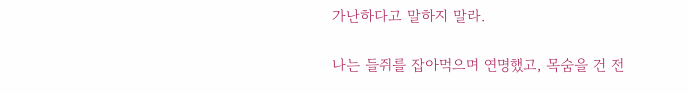가난하다고 말하지 말라.

나는 들쥐를 잡아먹으며 연명했고, 목숨을 건 전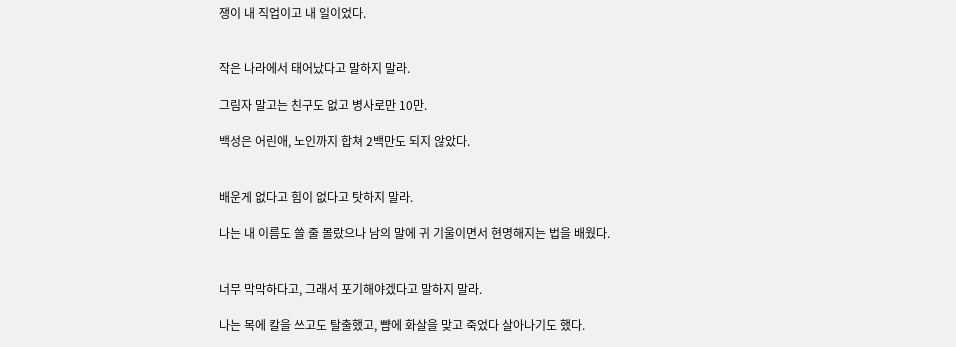쟁이 내 직업이고 내 일이었다.


작은 나라에서 태어났다고 말하지 말라.

그림자 말고는 친구도 없고 병사로만 10만.

백성은 어린애, 노인까지 합쳐 2백만도 되지 않았다.


배운게 없다고 힘이 없다고 탓하지 말라.

나는 내 이름도 쓸 줄 몰랐으나 남의 말에 귀 기울이면서 현명해지는 법을 배웠다.


너무 막막하다고, 그래서 포기해야겠다고 말하지 말라.

나는 목에 칼을 쓰고도 탈출했고, 뺨에 화살을 맞고 죽었다 살아나기도 했다.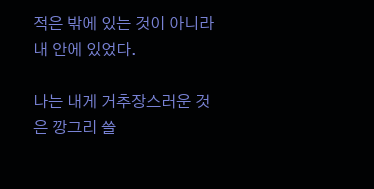적은 밖에 있는 것이 아니라 내 안에 있었다.

나는 내게 거추장스러운 것은 깡그리 쓸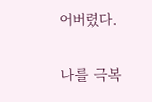어버렸다.


나를 극복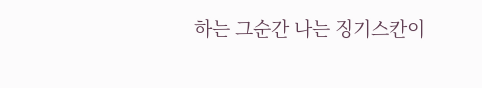하는 그순간 나는 징기스칸이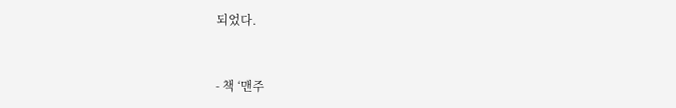되었다.


- 책 ‘맨주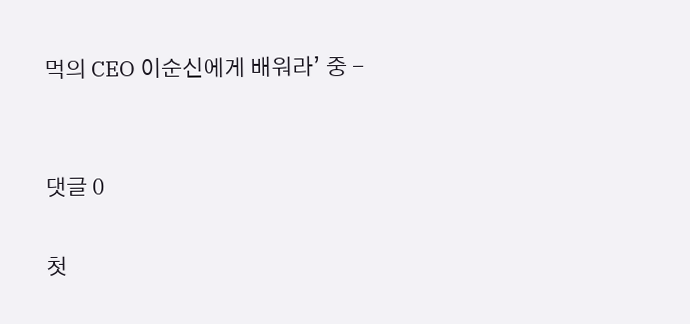먹의 CEO 이순신에게 배워라’ 중 -


댓글 0

첫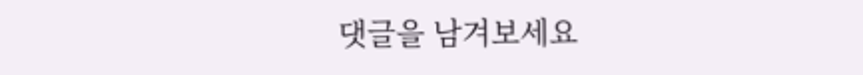댓글을 남겨보세요